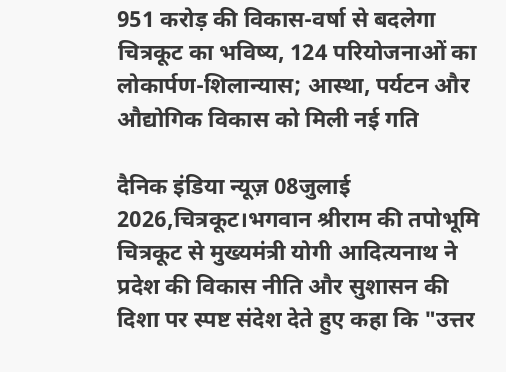951 करोड़ की विकास-वर्षा से बदलेगा चित्रकूट का भविष्य, 124 परियोजनाओं का लोकार्पण-शिलान्यास; आस्था, पर्यटन और औद्योगिक विकास को मिली नई गति

दैनिक इंडिया न्यूज़ 08जुलाई 2026,चित्रकूट।भगवान श्रीराम की तपोभूमि चित्रकूट से मुख्यमंत्री योगी आदित्यनाथ ने प्रदेश की विकास नीति और सुशासन की दिशा पर स्पष्ट संदेश देते हुए कहा कि "उत्तर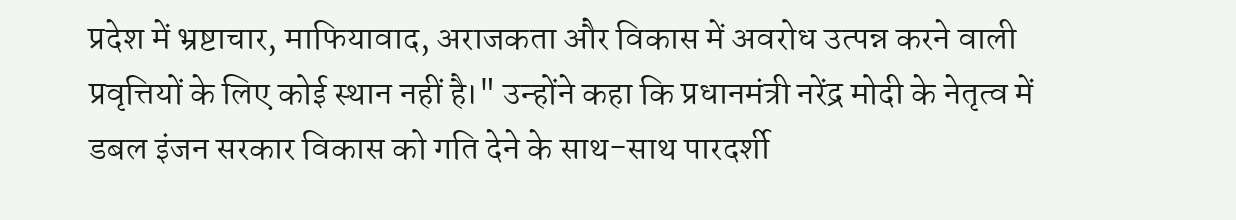प्रदेश में भ्रष्टाचार, माफियावाद, अराजकता और विकास में अवरोध उत्पन्न करने वाली प्रवृत्तियों के लिए कोई स्थान नहीं है।" उन्होंने कहा कि प्रधानमंत्री नरेंद्र मोदी के नेतृत्व में डबल इंजन सरकार विकास को गति देने के साथ-साथ पारदर्शी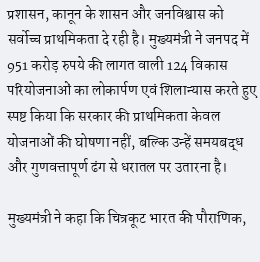प्रशासन, कानून के शासन और जनविश्वास को सर्वोच्च प्राथमिकता दे रही है। मुख्यमंत्री ने जनपद में 951 करोड़ रुपये की लागत वाली 124 विकास परियोजनाओं का लोकार्पण एवं शिलान्यास करते हुए स्पष्ट किया कि सरकार की प्राथमिकता केवल योजनाओं की घोषणा नहीं, बल्कि उन्हें समयबद्ध और गुणवत्तापूर्ण ढंग से धरातल पर उतारना है।

मुख्यमंत्री ने कहा कि चित्रकूट भारत की पौराणिक,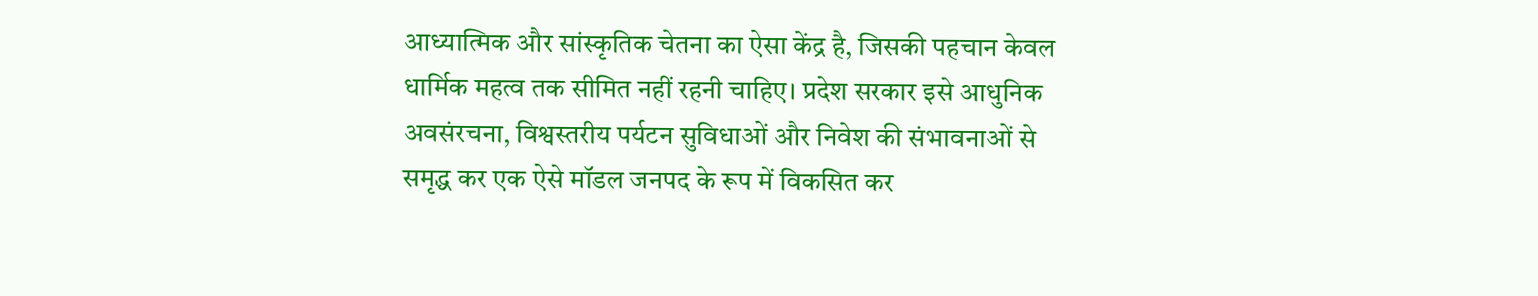आध्यात्मिक और सांस्कृतिक चेतना का ऐसा केंद्र है, जिसकी पहचान केवल धार्मिक महत्व तक सीमित नहीं रहनी चाहिए। प्रदेश सरकार इसे आधुनिक अवसंरचना, विश्वस्तरीय पर्यटन सुविधाओं और निवेश की संभावनाओं से समृद्ध कर एक ऐसे मॉडल जनपद के रूप में विकसित कर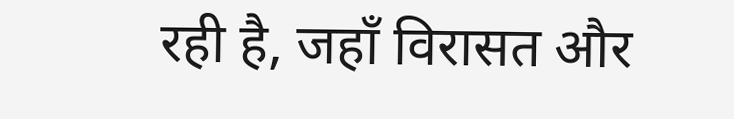रही है, जहाँ विरासत और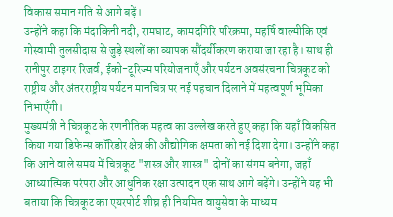विकास समान गति से आगे बढ़ें।
उन्होंने कहा कि मंदाकिनी नदी, रामघाट, कामदगिरि परिक्रमा, महर्षि वाल्मीकि एवं गोस्वामी तुलसीदास से जुड़े स्थलों का व्यापक सौंदर्यीकरण कराया जा रहा है। साथ ही रानीपुर टाइगर रिजर्व, ईको-टूरिज्म परियोजनाएँ और पर्यटन अवसंरचना चित्रकूट को राष्ट्रीय और अंतरराष्ट्रीय पर्यटन मानचित्र पर नई पहचान दिलाने में महत्वपूर्ण भूमिका निभाएँगी।
मुख्यमंत्री ने चित्रकूट के रणनीतिक महत्व का उल्लेख करते हुए कहा कि यहाँ विकसित किया गया डिफेन्स कॉरिडोर क्षेत्र की औद्योगिक क्षमता को नई दिशा देगा। उन्होंने कहा कि आने वाले समय में चित्रकूट "शस्त्र और शास्त्र" दोनों का संगम बनेगा, जहाँ आध्यात्मिक परंपरा और आधुनिक रक्षा उत्पादन एक साथ आगे बढ़ेंगे। उन्होंने यह भी बताया कि चित्रकूट का एयरपोर्ट शीघ्र ही नियमित वायुसेवा के माध्यम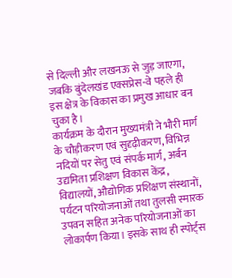से दिल्ली और लखनऊ से जुड़ जाएगा, जबकि बुंदेलखंड एक्सप्रेस-वे पहले ही इस क्षेत्र के विकास का प्रमुख आधार बन चुका है।
कार्यक्रम के दौरान मुख्यमंत्री ने भौरी मार्ग के चौड़ीकरण एवं सुदृढ़ीकरण, विभिन्न नदियों पर सेतु एवं संपर्क मार्ग, अर्बन उद्यमिता प्रशिक्षण विकास केंद्र, विद्यालयों, औद्योगिक प्रशिक्षण संस्थानों, पर्यटन परियोजनाओं तथा तुलसी स्मारक उपवन सहित अनेक परियोजनाओं का लोकार्पण किया। इसके साथ ही स्पोर्ट्स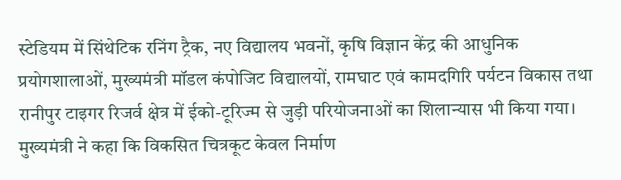स्टेडियम में सिंथेटिक रनिंग ट्रैक, नए विद्यालय भवनों, कृषि विज्ञान केंद्र की आधुनिक प्रयोगशालाओं, मुख्यमंत्री मॉडल कंपोजिट विद्यालयों, रामघाट एवं कामदगिरि पर्यटन विकास तथा रानीपुर टाइगर रिजर्व क्षेत्र में ईको-टूरिज्म से जुड़ी परियोजनाओं का शिलान्यास भी किया गया।
मुख्यमंत्री ने कहा कि विकसित चित्रकूट केवल निर्माण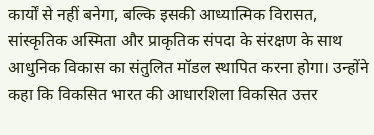कार्यों से नहीं बनेगा, बल्कि इसकी आध्यात्मिक विरासत, सांस्कृतिक अस्मिता और प्राकृतिक संपदा के संरक्षण के साथ आधुनिक विकास का संतुलित मॉडल स्थापित करना होगा। उन्होंने कहा कि विकसित भारत की आधारशिला विकसित उत्तर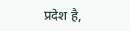प्रदेश है,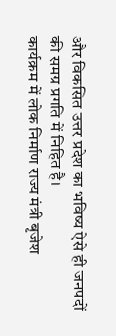और विकसित उत्तर प्रदेश का भविष्य ऐसे ही जनपदों की समग्र प्रगति में निहित है।
कार्यक्रम में लोक निर्माण राज्य मंत्री बृजेश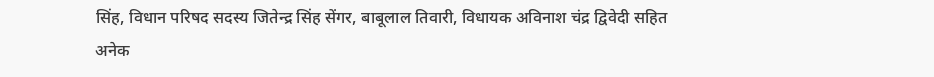सिंह, विधान परिषद सदस्य जितेन्द्र सिंह सेंगर, बाबूलाल तिवारी, विधायक अविनाश चंद्र द्विवेदी सहित अनेक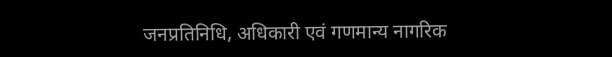जनप्रतिनिधि, अधिकारी एवं गणमान्य नागरिक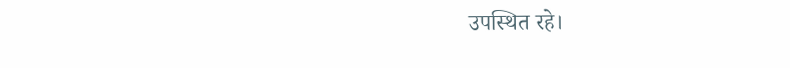उपस्थित रहे।